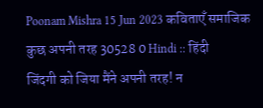Poonam Mishra 15 Jun 2023 कविताएँ समाजिक कुछ अपनी तरह 30528 0 Hindi :: हिंदी
जिंदगी को जिया मैंने अपनी तरह! न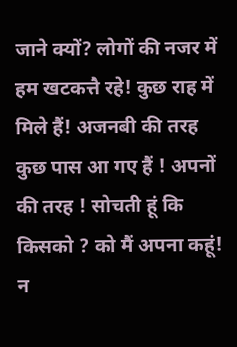जाने क्यों? लोगों की नजर में हम खटकत्तै रहे! कुछ राह में मिले हैं! अजनबी की तरह कुछ पास आ गए हैं ! अपनों की तरह ! सोचती हूं कि किसको ? को मैं अपना कहूं! न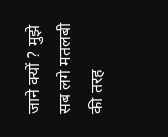जाने क्यों ? मुझे सब लगे मतलबी की तरह